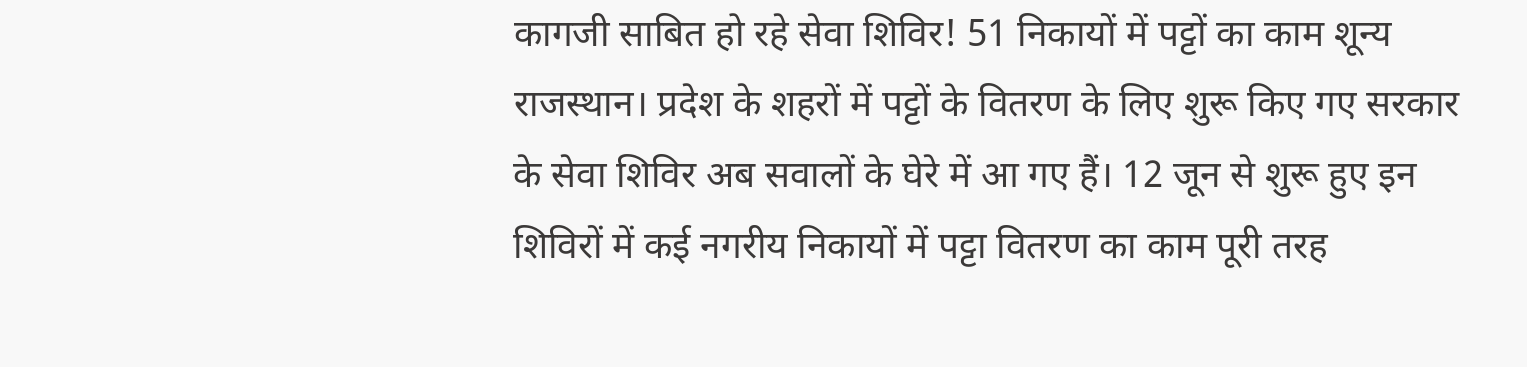कागजी साबित हो रहे सेवा शिविर! 51 निकायों में पट्टों का काम शून्य
राजस्थान। प्रदेश के शहरों में पट्टों के वितरण के लिए शुरू किए गए सरकार के सेवा शिविर अब सवालों के घेरे में आ गए हैं। 12 जून से शुरू हुए इन शिविरों में कई नगरीय निकायों में पट्टा वितरण का काम पूरी तरह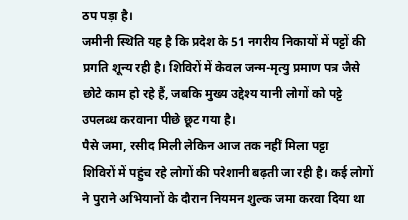ठप पड़ा है।
जमीनी स्थिति यह है कि प्रदेश के 51 नगरीय निकायों में पट्टों की प्रगति शून्य रही है। शिविरों में केवल जन्म-मृत्यु प्रमाण पत्र जैसे छोटे काम हो रहे हैं, जबकि मुख्य उद्देश्य यानी लोगों को पट्टे उपलब्ध करवाना पीछे छूट गया है।
पैसे जमा, रसीद मिली लेकिन आज तक नहीं मिला पट्टा
शिविरों में पहुंच रहे लोगों की परेशानी बढ़ती जा रही है। कई लोगों ने पुराने अभियानों के दौरान नियमन शुल्क जमा करवा दिया था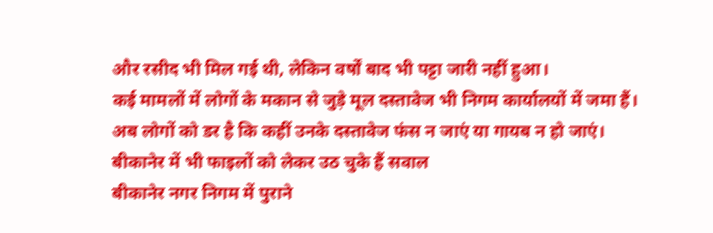और रसीद भी मिल गई थी, लेकिन वर्षों बाद भी पट्टा जारी नहीं हुआ।
कई मामलों में लोगों के मकान से जुड़े मूल दस्तावेज भी निगम कार्यालयों में जमा हैं। अब लोगों को डर है कि कहीं उनके दस्तावेज फंस न जाएं या गायब न हो जाएं।
बीकानेर में भी फाइलों को लेकर उठ चुके हैं सवाल
बीकानेर नगर निगम में पुराने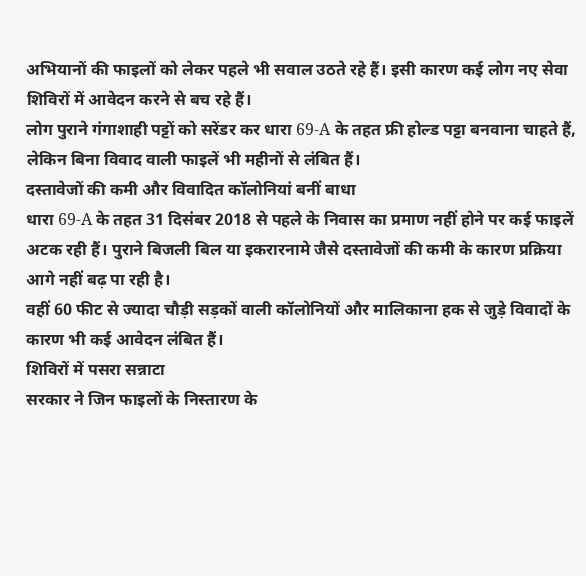अभियानों की फाइलों को लेकर पहले भी सवाल उठते रहे हैं। इसी कारण कई लोग नए सेवा शिविरों में आवेदन करने से बच रहे हैं।
लोग पुराने गंगाशाही पट्टों को सरेंडर कर धारा 69-A के तहत फ्री होल्ड पट्टा बनवाना चाहते हैं, लेकिन बिना विवाद वाली फाइलें भी महीनों से लंबित हैं।
दस्तावेजों की कमी और विवादित कॉलोनियां बनीं बाधा
धारा 69-A के तहत 31 दिसंबर 2018 से पहले के निवास का प्रमाण नहीं होने पर कई फाइलें अटक रही हैं। पुराने बिजली बिल या इकरारनामे जैसे दस्तावेजों की कमी के कारण प्रक्रिया आगे नहीं बढ़ पा रही है।
वहीं 60 फीट से ज्यादा चौड़ी सड़कों वाली कॉलोनियों और मालिकाना हक से जुड़े विवादों के कारण भी कई आवेदन लंबित हैं।
शिविरों में पसरा सन्नाटा
सरकार ने जिन फाइलों के निस्तारण के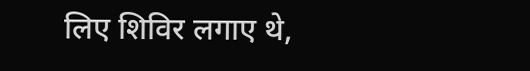लिए शिविर लगाए थे,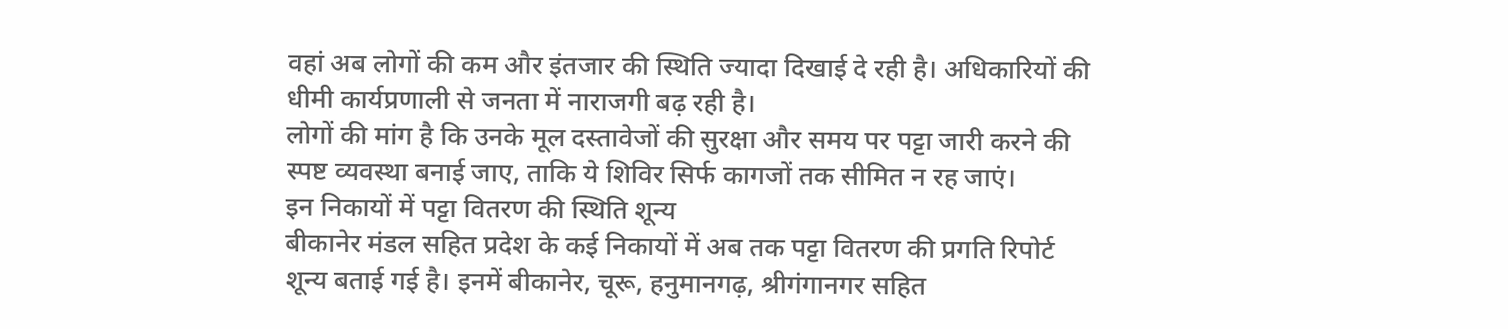वहां अब लोगों की कम और इंतजार की स्थिति ज्यादा दिखाई दे रही है। अधिकारियों की धीमी कार्यप्रणाली से जनता में नाराजगी बढ़ रही है।
लोगों की मांग है कि उनके मूल दस्तावेजों की सुरक्षा और समय पर पट्टा जारी करने की स्पष्ट व्यवस्था बनाई जाए, ताकि ये शिविर सिर्फ कागजों तक सीमित न रह जाएं।
इन निकायों में पट्टा वितरण की स्थिति शून्य
बीकानेर मंडल सहित प्रदेश के कई निकायों में अब तक पट्टा वितरण की प्रगति रिपोर्ट शून्य बताई गई है। इनमें बीकानेर, चूरू, हनुमानगढ़, श्रीगंगानगर सहित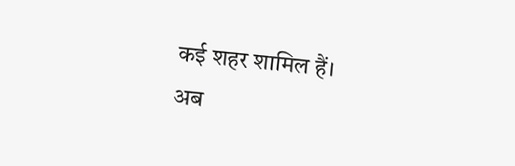कई शहर शामिल हैं।
अब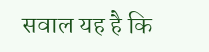सवाल यह है कि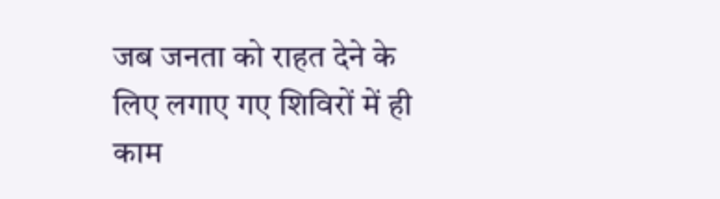जब जनता को राहत देने के लिए लगाए गए शिविरों में ही काम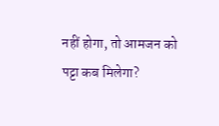नहीं होगा, तो आमजन को पट्टा कब मिलेगा?